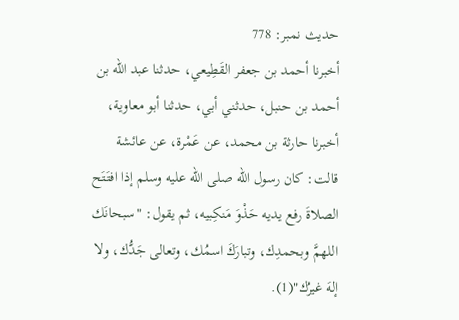حدیث نمبر: 778
أخبرنا أحمد بن جعفر القَطِيعي، حدثنا عبد الله بن أحمد بن حنبل، حدثني أبي، حدثنا أبو معاوية، أخبرنا حارثة بن محمد، عن عَمْرة، عن عائشة قالت: كان رسول الله صلى الله عليه وسلم إذا افتَتَح الصلاةَ رفع يديه حَذْوَ مَنكِبيه، ثم يقول: "سبحانَك اللهمَّ وبحمدِك، وتبارَكَ اسمُك، وتعالى جَدُّك، ولا إلهَ غيرُك"(1).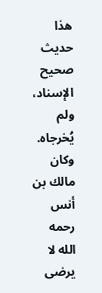هذا حديث صحيح الإسناد، ولم يُخرجاه. وكان مالك بن أنس رحمه الله لا يرضى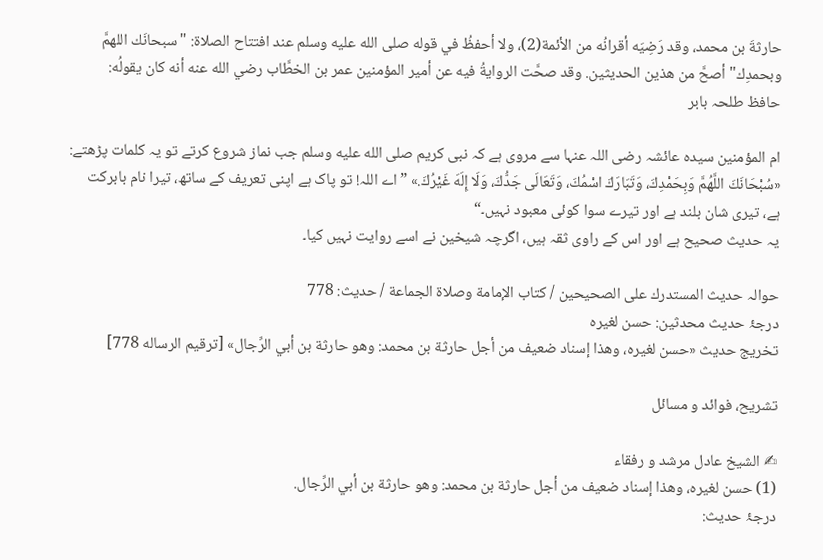حارثةَ بن محمد، وقد رَضِيَه أقرانُه من الأئمة(2)، ولا أحفظُ في قوله صلى الله عليه وسلم عند افتتاح الصلاة: "سبحانَك اللهمَّ وبحمدِك" أصحَّ من هذين الحديثين. وقد صحَّت الروايةُ فيه عن أمير المؤمنين عمر بن الخطَّاب رضي الله عنه أنه كان يقولُه:
حافظ طلحہ بابر

ام المؤمنین سیدہ عائشہ رضی اللہ عنہا سے مروی ہے کہ نبی کریم صلى الله عليه وسلم جب نماز شروع کرتے تو یہ کلمات پڑھتے: «سُبْحَانَكَ اللَّهُمَّ وَبِحَمْدِكَ، وَتَبَارَكَ اسْمُكَ، وَتَعَالَى جَدُّكَ، وَلَا إِلَهَ غَيْرُكَ.» ”اے اللہ! تو پاک ہے اپنی تعریف کے ساتھ، تیرا نام بابرکت ہے، تیری شان بلند ہے اور تیرے سوا کوئی معبود نہیں۔“
یہ حدیث صحیح ہے اور اس کے راوی ثقہ ہیں، اگرچہ شیخین نے اسے روایت نہیں کیا۔

حوالہ حدیث المستدرك على الصحيحين / كتاب الإمامة وصلاة الجماعة / حدیث: 778
درجۂ حدیث محدثین: حسن لغيره
تخریج حدیث «حسن لغيره، وهذا إسناد ضعيف من أجل حارثة بن محمد: وهو حارثة بن أبي الرِّجال» [ترقيم الرساله 778]

تشریح، فوائد و مسائل

✍ الشیخ عادل مرشد و رفقاء
(1) حسن لغيره، وهذا إسناد ضعيف من أجل حارثة بن محمد: وهو حارثة بن أبي الرِّجال.
درجۂ حدیث: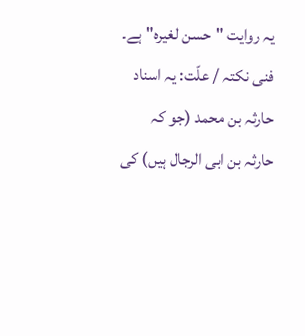یہ روایت "حسن لغیرہ" ہے۔
فنی نکتہ / علّت: یہ اسناد حارثہ بن محمد (جو کہ حارثہ بن ابی الرجال ہیں) کی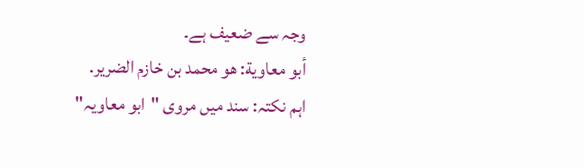وجہ سے ضعیف ہے۔
أبو معاوية: هو محمد بن خازم الضرير.
اہم نکتہ: سند میں مروی "ابو معاویہ"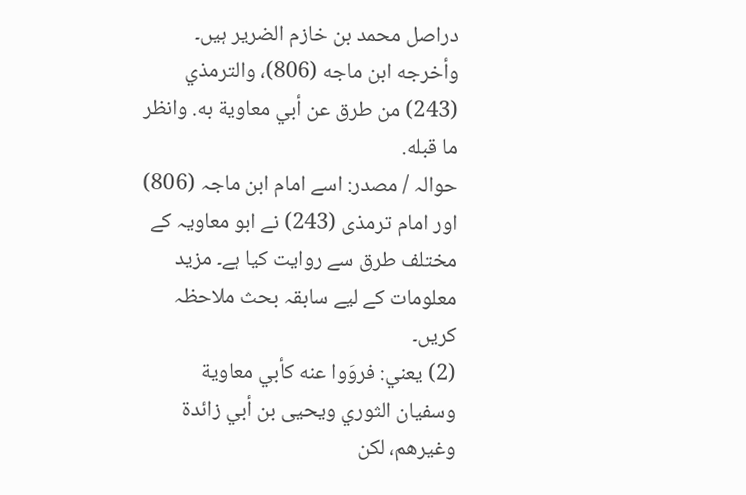دراصل محمد بن خازم الضریر ہیں۔
وأخرجه ابن ماجه (806)، والترمذي (243) من طرق عن أبي معاوية به. وانظر ما قبله.
حوالہ / مصدر: اسے امام ابن ماجہ (806) اور امام ترمذی (243) نے ابو معاویہ کے مختلف طرق سے روایت کیا ہے۔ مزید معلومات کے لیے سابقہ بحث ملاحظہ کریں۔
(2) يعني: فروَوا عنه كأبي معاوية وسفيان الثوري ويحيى بن أبي زائدة وغيرهم، لكن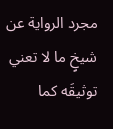مجرد الرواية عن شيخٍ ما لا تعني توثيقَه كما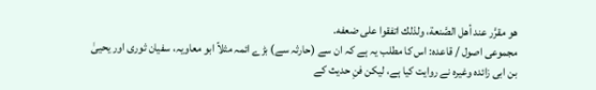هو مقرَّر عند أهل الصَّنعة، ولذلك اتفقوا على ضعفه.
مجموعی اصول / قاعدہ: اس کا مطلب یہ ہے کہ ان سے (حارثہ سے) بڑے ائمہ مثلاً ابو معاویہ، سفیان ثوری اور یحییٰ بن ابی زائدہ وغیرہ نے روایت کیا ہے، لیکن فنِ حدیث کے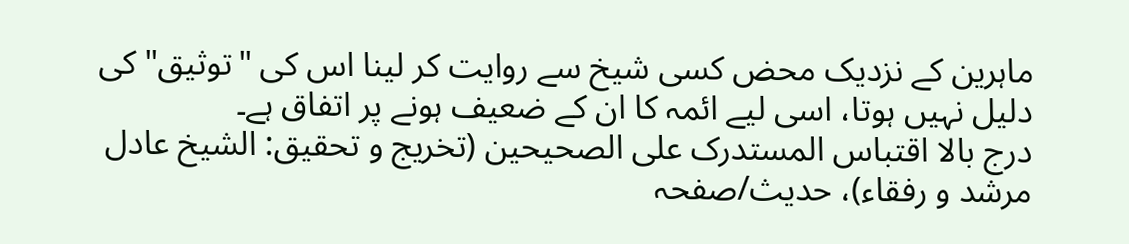ماہرین کے نزدیک محض کسی شیخ سے روایت کر لینا اس کی "توثیق" کی دلیل نہیں ہوتا، اسی لیے ائمہ کا ان کے ضعیف ہونے پر اتفاق ہے۔
درج بالا اقتباس المستدرک علی الصحیحین (تخریج و تحقیق: الشیخ عادل مرشد و رفقاء)، حدیث/صفحہ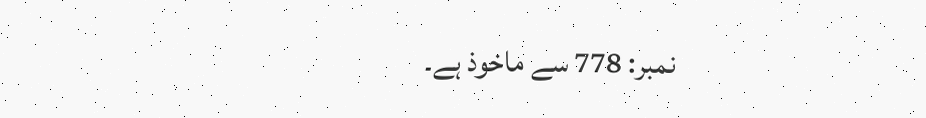نمبر: 778 سے ماخوذ ہے۔